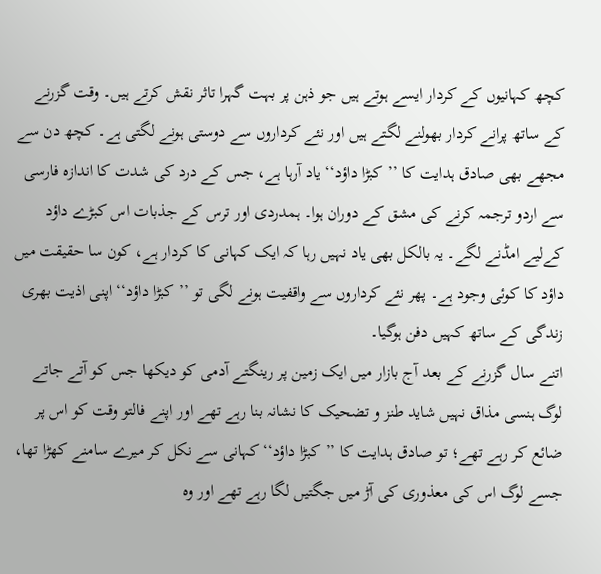کچھ کہانیوں کے کردار ایسے ہوتے ہیں جو ذہن پر بہت گہرا تاثر نقش کرتے ہیں۔ وقت گزرنے کے ساتھ پرانے کردار بھولنے لگتے ہیں اور نئے کرداروں سے دوستی ہونے لگتی ہے۔ کچھ دن سے مجھے بھی صادق ہدایت کا ’’کبڑا داؤد‘‘ یاد آرہا ہے، جس کے درد کی شدت کا اندازہ فارسی سے اردو ترجمہ کرنے کی مشق کے دوران ہوا۔ ہمدردی اور ترس کے جذبات اس کبڑے داؤد کےلیے امڈنے لگے۔ یہ بالکل بھی یاد نہیں رہا کہ ایک کہانی کا کردار ہے، کون سا حقیقت میں داؤد کا کوئی وجود ہے۔ پھر نئے کرداروں سے واقفیت ہونے لگی تو ’’کبڑا داؤد‘‘ اپنی اذیت بھری زندگی کے ساتھ کہیں دفن ہوگیا۔
اتنے سال گزرنے کے بعد آج بازار میں ایک زمین پر رینگتے آدمی کو دیکھا جس کو آتے جاتے لوگ ہنسی مذاق نہیں شاید طنز و تضحیک کا نشانہ بنا رہے تھے اور اپنے فالتو وقت کو اس پر ضائع کر رہے تھے؛ تو صادق ہدایت کا ’’کبڑا داؤد‘‘ کہانی سے نکل کر میرے سامنے کھڑا تھا، جسے لوگ اس کی معذوری کی آڑ میں جگتیں لگا رہے تھے اور وہ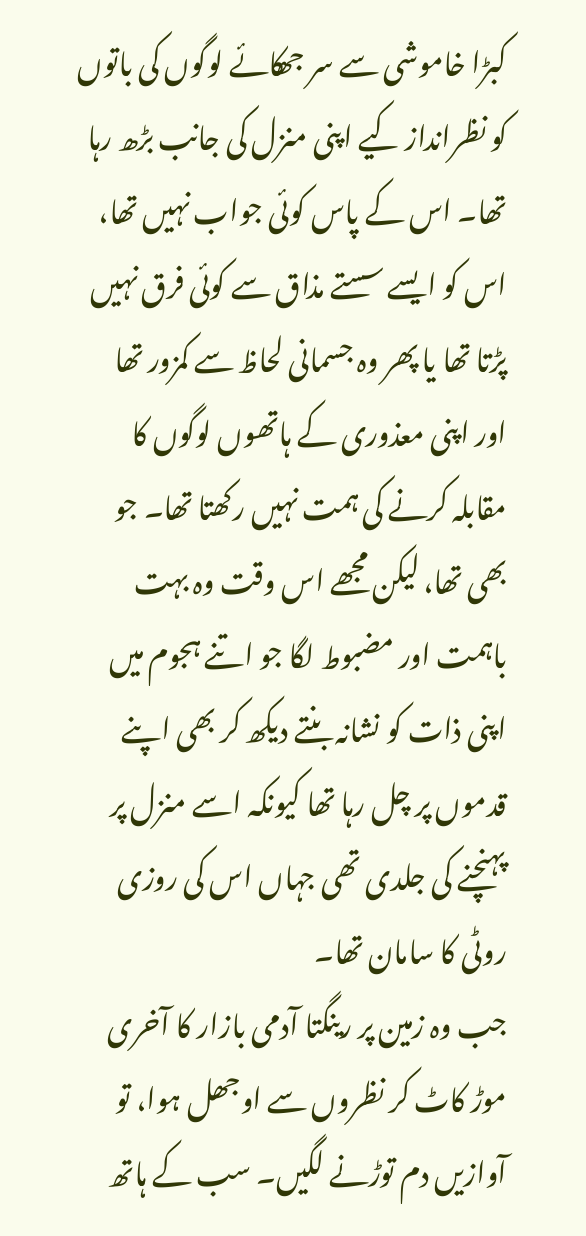کبڑا خاموشی سے سر جھکائے لوگوں کی باتوں کو نظرانداز کیے اپنی منزل کی جانب بڑھ رہا تھا۔ اس کے پاس کوئی جواب نہیں تھا، اس کو ایسے سستے مذاق سے کوئی فرق نہیں پڑتا تھا یا پھر وہ جسمانی لحاظ سے کمزور تھا اور اپنی معذوری کے ہاتھوں لوگوں کا مقابلہ کرنے کی ہمت نہیں رکھتا تھا۔ جو بھی تھا، لیکن مجھے اس وقت وہ بہت باہمت اور مضبوط لگا جو اتنے ہجوم میں اپنی ذات کو نشانہ بنتے دیکھ کر بھی اپنے قدموں پر چل رہا تھا کیونکہ اسے منزل پر پہنچنے کی جلدی تھی جہاں اس کی روزی روٹی کا سامان تھا۔
جب وہ زمین پر رینگتا آدمی بازار کا آخری موڑ کاٹ کر نظروں سے اوجھل ہوا، تو آوازیں دم توڑنے لگیں۔ سب کے ہاتھ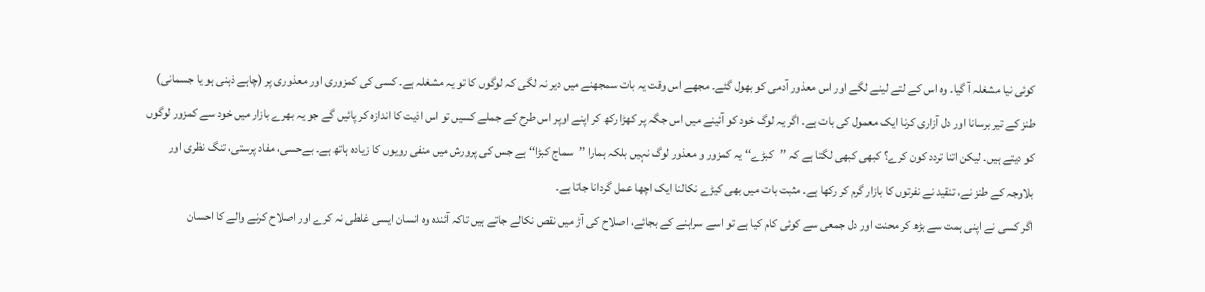کوئی نیا مشغلہ آ گیا۔ وہ اس کے لتے لینے لگے اور اس معذور آدمی کو بھول گئے۔ مجھے اس وقت یہ بات سمجھنے میں دیر نہ لگی کہ لوگوں کا تو یہ مشغلہ ہے۔ کسی کی کمزوری اور معذوری پر (چاہے ذہنی ہو یا جسمانی) طنز کے تیر برسانا اور دل آزاری کرنا ایک معمول کی بات ہے۔ اگر یہ لوگ خود کو آئینے میں اس جگہ پر کھڑا رکھ کر اپنے اوپر اس طرح کے جملے کسیں تو اس اذیت کا اندازہ کر پائیں گے جو یہ بھرے بازار میں خود سے کمزور لوگوں کو دیتے ہیں۔ لیکن اتنا تردد کون کرے؟ کبھی کبھی لگتا ہے کہ ’’کبڑے‘‘ یہ کمزور و معذور لوگ نہیں بلکہ ہمارا ’’سماج کبڑا‘‘ ہے جس کی پرورش میں منفی رویوں کا زیادہ ہاتھ ہے۔ بےحسی، مفاد پرستی، تنگ نظری اور بلاوجہ کے طنز نے، تنقید نے نفرتوں کا بازار گرم کر رکھا ہے۔ مثبت بات میں بھی کیڑے نکالنا ایک اچھا عمل گردانا جاتا ہے۔
اگر کسی نے اپنی ہمت سے بڑھ کر محنت اور دل جمعی سے کوئی کام کیا ہے تو اسے سراہنے کے بجائے، اصلاح کی آڑ میں نقص نکالے جاتے ہیں تاکہ آئندہ وہ انسان ایسی غلطی نہ کرے اور اصلاح کرنے والے کا احسان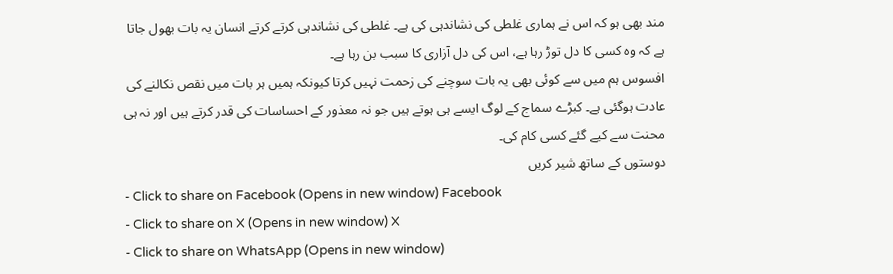مند بھی ہو کہ اس نے ہماری غلطی کی نشاندہی کی ہے۔ غلطی کی نشاندہی کرتے کرتے انسان یہ بات بھول جاتا ہے کہ وہ کسی کا دل توڑ رہا ہے، اس کی دل آزاری کا سبب بن رہا ہے۔
افسوس ہم میں سے کوئی بھی یہ بات سوچنے کی زحمت نہیں کرتا کیونکہ ہمیں ہر بات میں نقص نکالنے کی عادت ہوگئی ہے۔ کبڑے سماج کے لوگ ایسے ہی ہوتے ہیں جو نہ معذور کے احساسات کی قدر کرتے ہیں اور نہ ہی محنت سے کیے گئے کسی کام کی۔
دوستوں کے ساتھ شیر کریں
- Click to share on Facebook (Opens in new window) Facebook
- Click to share on X (Opens in new window) X
- Click to share on WhatsApp (Opens in new window)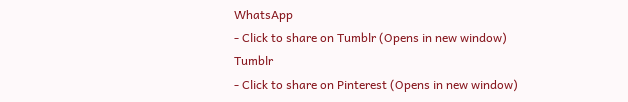WhatsApp
- Click to share on Tumblr (Opens in new window) Tumblr
- Click to share on Pinterest (Opens in new window)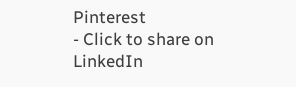Pinterest
- Click to share on LinkedIn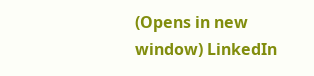(Opens in new window) LinkedIn